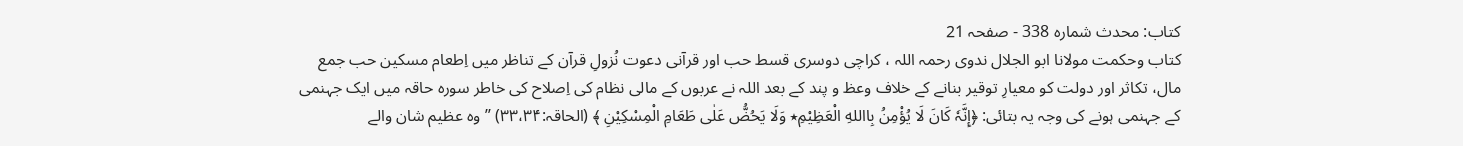کتاب: محدث شمارہ 338 - صفحہ 21
کتاب وحکمت مولانا ابو الجلال ندوی رحمہ اللہ ، کراچی دوسری قسط حب اور قرآنی دعوت نُزولِ قرآن کے تناظر میں اِطعام مسکین حب جمع مال، تکاثر اور دولت کو معیارِ توقیر بنانے کے خلاف وعظ و پند کے بعد اللہ نے عربوں کے مالی نظام کی اِصلاح کی خاطر سورہ حاقہ میں ایک جہنمی کے جہنمی ہونے کی وجہ یہ بتائی: ﴿إِنَّہٗ کَانَ لَا یُؤْمِنُ بِااللهِ الْعَظِیْمِ٭ وَلَا یَحُضُّ عَلٰی طَعَامِ الْمِسْکِیْنِ ﴾ (الحاقہ:۳۳،۳۴) ’’وہ عظیم شان والے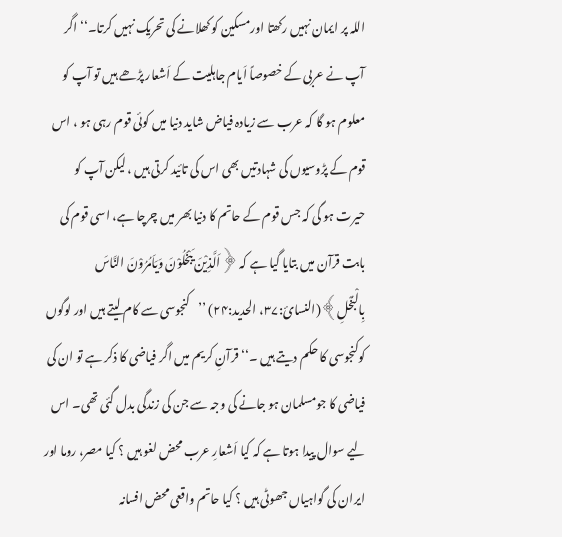اللہ پر ایمان نہیں رکھتا اورمسکین کو کھلانے کی تحریک نہیں کرتا۔‘‘ اگر آپ نے عربی کے خصوصاً اَیام جاہلیت کے اَشعار پڑھے ہیں تو آپ کو معلوم ہو گا کہ عرب سے زیادہ فیاض شاید دنیا میں کوئی قوم رہی ہو ، اس قوم کے پڑوسیوں کی شہادتیں بھی اس کی تائید کرتی ہیں ، لیکن آپ کو حیرت ہو گی کہ جس قوم کے حاتم کا دنیا بھر میں چرچا ہے، اسی قوم کی بابت قرآن میں بتایا گیا ہے کہ ﴿اَلَّذِیْنَ یَبْخَلُوْنَ وَیَاَمُرُوْنَ النَّاسَ بِالْبُخْلِ﴾(النسائ:۳۷، الحدید:۲۴) ’’کنجوسی سے کام لیتے ہیں اور لوگوں کوکنجوسی کا حکم دیتے ہیں ۔‘‘ قرآنِ کریم میں اگر فیاضی کا ذکر ہے تو ان کی فیاضی کا جومسلمان ہو جانے کی وجہ سے جن کی زندگی بدل گئی تھی۔ اس لیے سوال پیدا ہوتا ہے کہ کیا اَشعارِ عرب محض لغو ہیں ؟ کیا مصر، روما اور ایران کی گواہیاں جھوٹی ہیں ؟ کیا حاتم واقعی محض افسانہ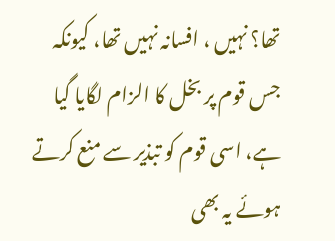تھا؟ نہیں ، افسانہ نہیں تھا، کیونکہ جس قوم پر بخل کا الزام لگایا گیا ہے، اسی قوم کو تبذیر سے منع کرتے ہوئے یہ بھی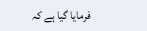فرمایا گیا ہے کہ